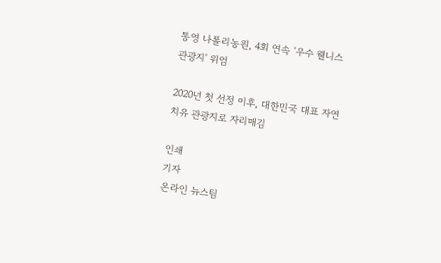통영 나폴리농원, 4회 연속 '우수 웰니스 관광지' 위엄

2020년 첫 선정 이후, 대한민국 대표 자연치유 관광지로 자리매김

인쇄
기자
온라인 뉴스팀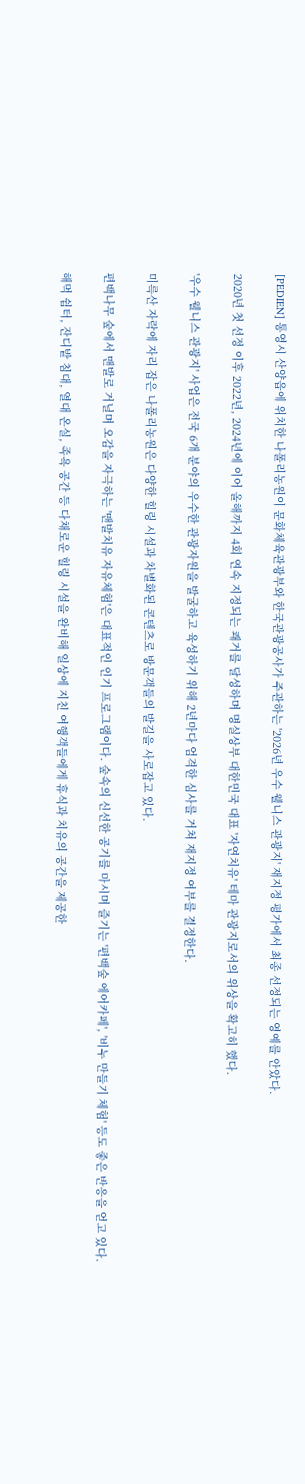[PEDIEN] 통영시 산양읍에 위치한 나폴리농원이 문화체육관광부와 한국관광공사가 주관하는 '2026년 우수 웰니스 관광지' 재지정 평가에서 최종 선정되는 영예를 안았다.

2020년 첫 선정 이후 2022년, 2024년에 이어 올해까지 4회 연속 지정되는 쾌거를 달성하며 명실상부 대한민국 대표 '자연치유' 테마 관광지로서의 위상을 확고히 했다.

'우수 웰니스 관광지' 사업은 전국 6개 분야의 우수한 관광자원을 발굴하고 육성하기 위해 2년마다 엄격한 심사를 거쳐 재지정 여부를 결정한다.

미륵산 자락에 자리 잡은 나폴리농원은 다양한 힐링 시설과 차별화된 콘텐츠로 방문객들의 발길을 사로잡고 있다.

편백나무 숲에서 맨발로 거닐며 오감을 자극하는 '맨발치유 자유체험'은 대표적인 인기 프로그램이다. 숲속의 신선한 공기를 마시며 즐기는 '편백숲 에어카페', '비누 만들기 체험' 등도 좋은 반응을 얻고 있다.

해먹 쉼터, 잔디밭 침대, 열대 온실, 족욕 공간 등 다채로운 힐링 시설을 완비해 일상에 지친 여행객들에게 휴식과 치유의 공간을 제공한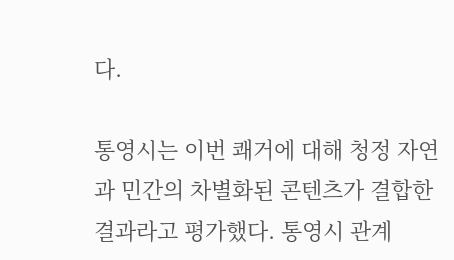다.

통영시는 이번 쾌거에 대해 청정 자연과 민간의 차별화된 콘텐츠가 결합한 결과라고 평가했다. 통영시 관계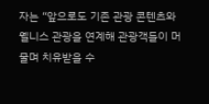자는 “앞으로도 기존 관광 콘텐츠와 웰니스 관광을 연계해 관광객들이 머물며 치유받을 수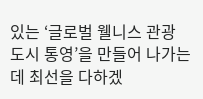있는 ‘글로벌 웰니스 관광 도시 통영’을 만들어 나가는 데 최선을 다하겠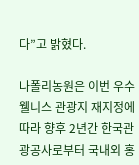다”고 밝혔다.

나폴리농원은 이번 우수 웰니스 관광지 재지정에 따라 향후 2년간 한국관광공사로부터 국내외 홍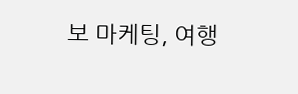보 마케팅, 여행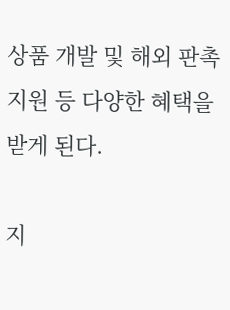상품 개발 및 해외 판촉 지원 등 다양한 혜택을 받게 된다.

지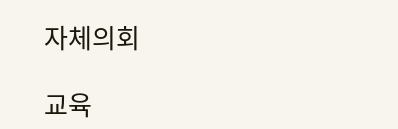자체의회

교육